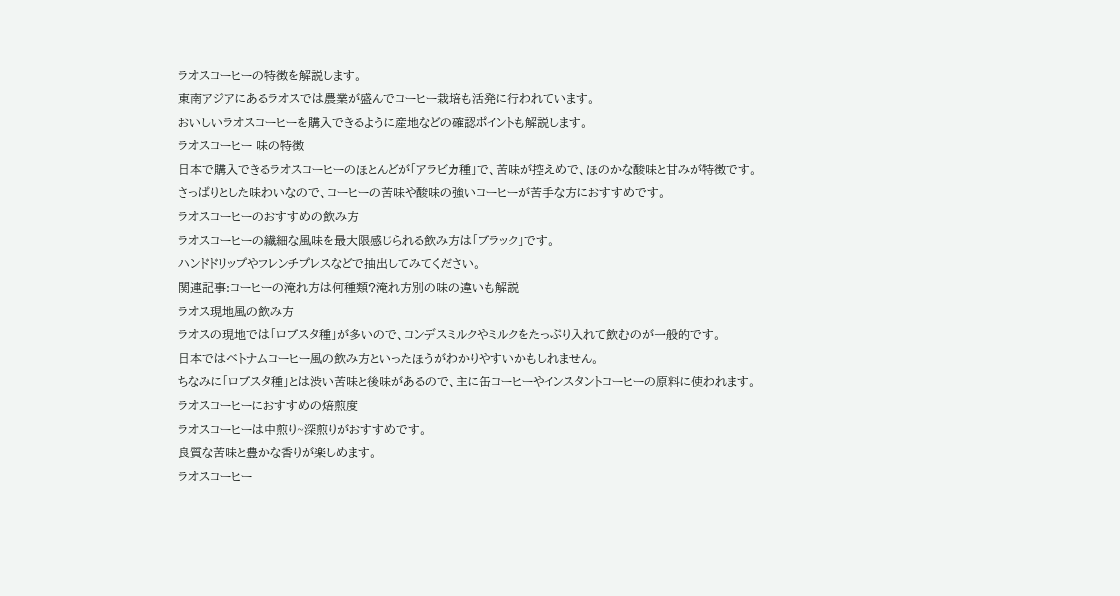ラオスコーヒーの特徴を解説します。
東南アジアにあるラオスでは農業が盛んでコーヒー栽培も活発に行われています。
おいしいラオスコーヒーを購入できるように産地などの確認ポイントも解説します。
ラオスコーヒー 味の特徴
日本で購入できるラオスコーヒーのほとんどが「アラビカ種」で、苦味が控えめで、ほのかな酸味と甘みが特徴です。
さっぱりとした味わいなので、コーヒーの苦味や酸味の強いコーヒーが苦手な方におすすめです。
ラオスコーヒーのおすすめの飲み方
ラオスコーヒーの繊細な風味を最大限感じられる飲み方は「ブラック」です。
ハンドドリップやフレンチプレスなどで抽出してみてください。
関連記事:コーヒーの淹れ方は何種類?淹れ方別の味の違いも解説
ラオス現地風の飲み方
ラオスの現地では「ロブスタ種」が多いので、コンデスミルクやミルクをたっぷり入れて飲むのが一般的です。
日本ではベトナムコーヒー風の飲み方といったほうがわかりやすいかもしれません。
ちなみに「ロブスタ種」とは渋い苦味と後味があるので、主に缶コーヒーやインスタントコーヒーの原料に使われます。
ラオスコーヒーにおすすめの焙煎度
ラオスコーヒーは中煎り~深煎りがおすすめです。
良質な苦味と豊かな香りが楽しめます。
ラオスコーヒー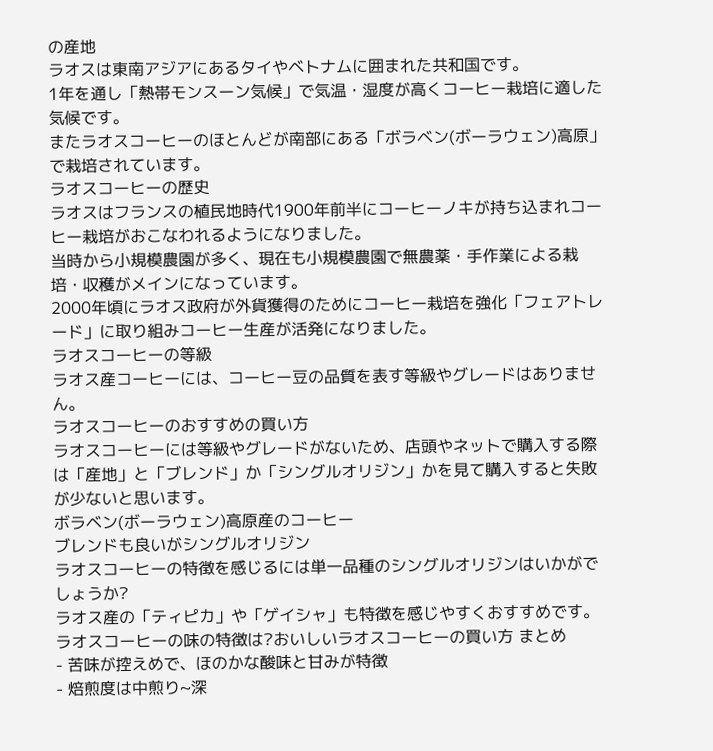の産地
ラオスは東南アジアにあるタイやベトナムに囲まれた共和国です。
1年を通し「熱帯モンスーン気候」で気温・湿度が高くコーヒー栽培に適した気候です。
またラオスコーヒーのほとんどが南部にある「ボラベン(ボーラウェン)高原」で栽培されています。
ラオスコーヒーの歴史
ラオスはフランスの植民地時代1900年前半にコーヒーノキが持ち込まれコーヒー栽培がおこなわれるようになりました。
当時から小規模農園が多く、現在も小規模農園で無農薬・手作業による栽培・収穫がメインになっています。
2000年頃にラオス政府が外貨獲得のためにコーヒー栽培を強化「フェアトレード」に取り組みコーヒー生産が活発になりました。
ラオスコーヒーの等級
ラオス産コーヒーには、コーヒー豆の品質を表す等級やグレードはありません。
ラオスコーヒーのおすすめの買い方
ラオスコーヒーには等級やグレードがないため、店頭やネットで購入する際は「産地」と「ブレンド」か「シングルオリジン」かを見て購入すると失敗が少ないと思います。
ボラベン(ボーラウェン)高原産のコーヒー
ブレンドも良いがシングルオリジン
ラオスコーヒーの特徴を感じるには単一品種のシングルオリジンはいかがでしょうか?
ラオス産の「ティピカ」や「ゲイシャ」も特徴を感じやすくおすすめです。
ラオスコーヒーの味の特徴は?おいしいラオスコーヒーの買い方 まとめ
- 苦味が控えめで、ほのかな酸味と甘みが特徴
- 焙煎度は中煎り~深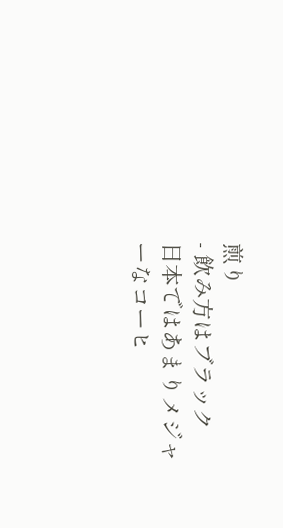煎り
- 飲み方はブラック
日本ではあまりメジャーなコーヒ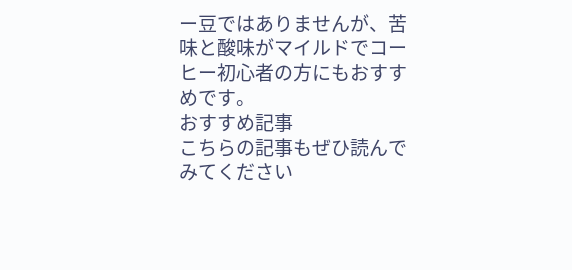ー豆ではありませんが、苦味と酸味がマイルドでコーヒー初心者の方にもおすすめです。
おすすめ記事
こちらの記事もぜひ読んでみてください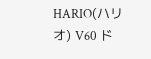HARIO(ハリオ) V60 ド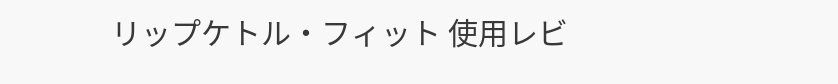リップケトル・フィット 使用レビ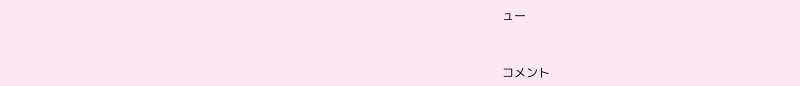ュー



コメント